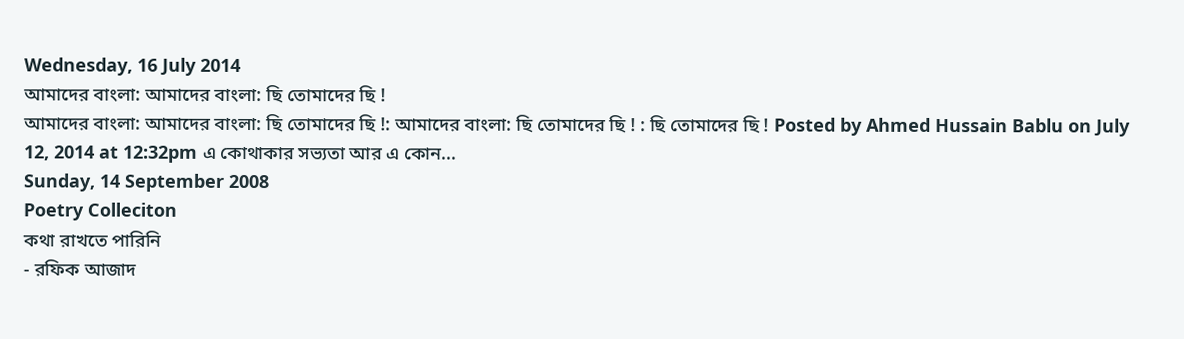Wednesday, 16 July 2014
আমাদের বাংলা: আমাদের বাংলা: ছি তোমাদের ছি !
আমাদের বাংলা: আমাদের বাংলা: ছি তোমাদের ছি !: আমাদের বাংলা: ছি তোমাদের ছি ! : ছি তোমাদের ছি ! Posted by Ahmed Hussain Bablu on July 12, 2014 at 12:32pm এ কোথাকার সভ্যতা আর এ কোন...
Sunday, 14 September 2008
Poetry Colleciton
কথা রাখতে পারিনি
- রফিক আজাদ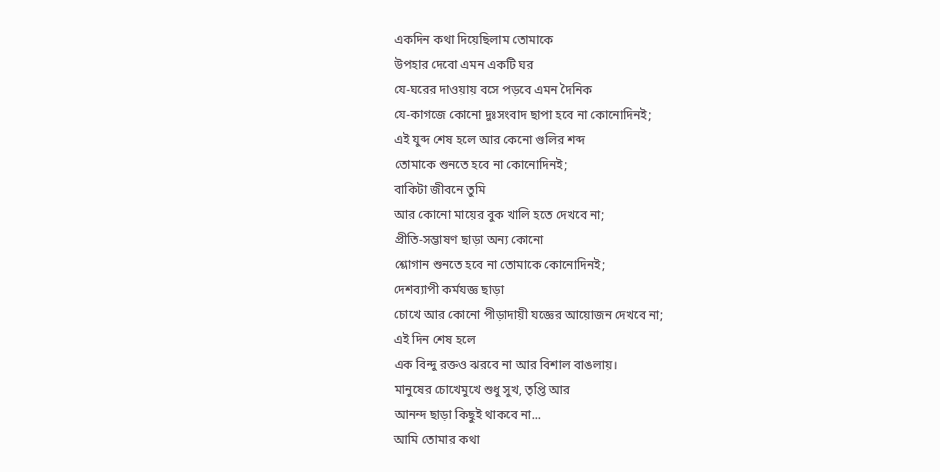একদিন কথা দিয়েছিলাম তোমাকে
উপহার দেবো এমন একটি ঘর
যে-ঘরের দাওয়ায় বসে পড়বে এমন দৈনিক
যে-কাগজে কোনো দুঃসংবাদ ছাপা হবে না কোনোদিনই;
এই যুব্দ শেষ হলে আর কেনো গুলির শব্দ
তোমাকে শুনতে হবে না কোনোদিনই;
বাকিটা জীবনে তুমি
আর কোনো মায়ের বুক খালি হতে দেখবে না;
প্রীতি-সম্ভাষণ ছাড়া অন্য কোনো
শ্লোগান শুনতে হবে না তোমাকে কোনোদিনই;
দেশব্যাপী কর্মযজ্ঞ ছাড়া
চোখে আর কোনো পীড়াদায়ী যজ্ঞের আয়োজন দেখবে না;
এই দিন শেষ হলে
এক বিন্দু রক্তও ঝরবে না আর বিশাল বাঙলায়।
মানুষের চোখেমুখে শুধু সুখ, তৃপ্তি আর
আনন্দ ছাড়া কিছুই থাকবে না...
আমি তোমার কথা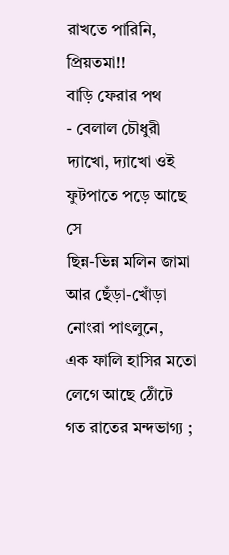রাখতে পারিনি, প্রিয়তমা!!
বাড়ি ফেরার পথ
- বেলাল চৌধুরী
দ্যাখো, দ্যাখো ওই ফুটপাতে পড়ে আছে সে
ছিন্ন-ভিন্ন মলিন জামা আর ছেঁড়া-খোঁড়া নোংরা পাৎলুনে,
এক ফালি হাসির মতো লেগে আছে ঠোঁটে
গত রাতের মন্দভাগ্য ;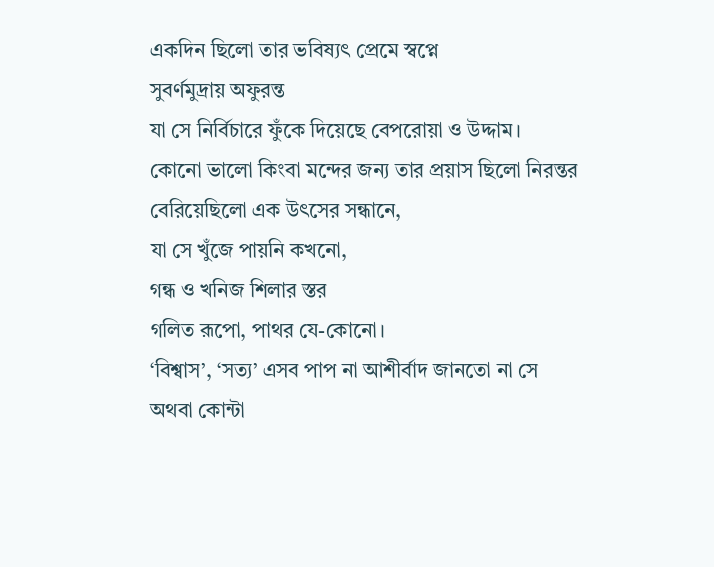একদিন ছিলো তার ভবিষ্যৎ প্রেমে স্বপ্নে
সুবর্ণমুদ্রায় অফুরন্ত
যা সে নির্বিচারে ফুঁকে দিয়েছে বেপরোয়া ও উদ্দাম।
কোনো ভালো কিংবা মন্দের জন্য তার প্রয়াস ছিলো নিরন্তর
বেরিয়েছিলো এক উৎসের সন্ধানে,
যা সে খুঁজে পায়নি কখনো,
গন্ধ ও খনিজ শিলার স্তর
গলিত রূপো, পাথর যে-কোনো।
‘বিশ্বাস’, ‘সত্য’ এসব পাপ না আশীর্বাদ জানতো না সে
অথবা কোন্টা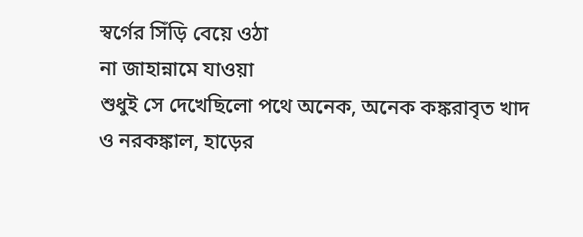স্বর্গের সিঁড়ি বেয়ে ওঠা
না জাহান্নামে যাওয়া
শুধুই সে দেখেছিলো পথে অনেক, অনেক কঙ্করাবৃত খাদ
ও নরকঙ্কাল, হাড়ের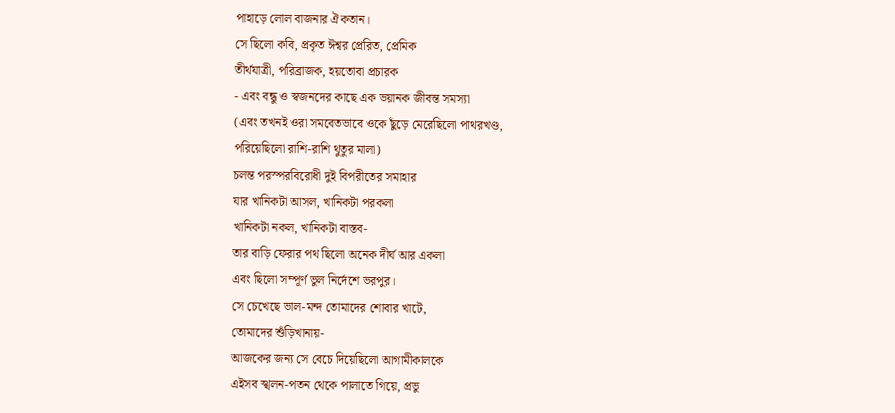পাহাড়ে লোল বাজনার ঐকতান।
সে ছিলো কবি, প্রকৃত ঈশ্বর প্রেরিত, প্রেমিক
তীর্থযাত্রী, পরিব্রাজক, হয়তোবা প্রচারক
- এবং বন্ধু ও স্বজনদের কাছে এক ভয়ানক জীবন্ত সমস্যা
(এবং তখনই ওরা সমবেতভাবে ওকে ছুঁড়ে মেরেছিলো পাথরখণ্ড,
পরিয়েছিলো রাশি-রাশি থুতুর মালা)
চলন্ত পরস্পরবিরোধী দুই বিপরীতের সমাহার
যার খানিকটা আসল, খানিকটা পরকলা
খানিকটা নকল, খানিকটা বাস্তব-
তার বাড়ি ফেরার পথ ছিলো অনেক দীর্ঘ আর একলা
এবং ছিলো সম্পূর্ণ ভুল নির্দেশে ভরপুর।
সে চেখেছে ভাল-মন্দ তোমাদের শোবার খাটে,
তোমাদের শুঁড়িখানায়-
আজকের জন্য সে বেচে দিয়েছিলো আগামীকালকে
এইসব স্খলন-পতন থেকে পালাতে গিয়ে, প্রভু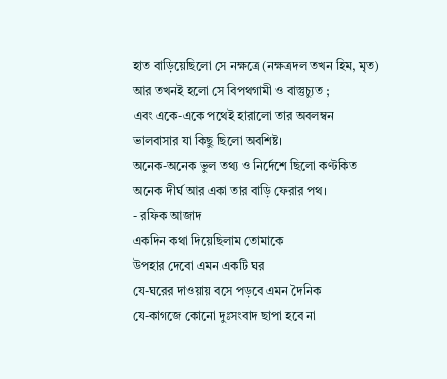হাত বাড়িয়েছিলো সে নক্ষত্রে (নক্ষত্রদল তখন হিম, মৃত)
আর তখনই হলো সে বিপথগামী ও বাস্তুচ্যুত ;
এবং একে-একে পথেই হারালো তার অবলম্বন
ভালবাসার যা কিছু ছিলো অবশিষ্ট।
অনেক-অনেক ভুল তথ্য ও নির্দেশে ছিলো কণ্টকিত
অনেক দীর্ঘ আর একা তার বাড়ি ফেরার পথ।
- রফিক আজাদ
একদিন কথা দিয়েছিলাম তোমাকে
উপহার দেবো এমন একটি ঘর
যে-ঘরের দাওয়ায় বসে পড়বে এমন দৈনিক
যে-কাগজে কোনো দুঃসংবাদ ছাপা হবে না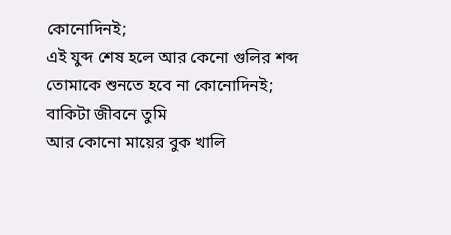কোনোদিনই;
এই যুব্দ শেষ হলে আর কেনো গুলির শব্দ
তোমাকে শুনতে হবে না কোনোদিনই;
বাকিটা জীবনে তুমি
আর কোনো মায়ের বুক খালি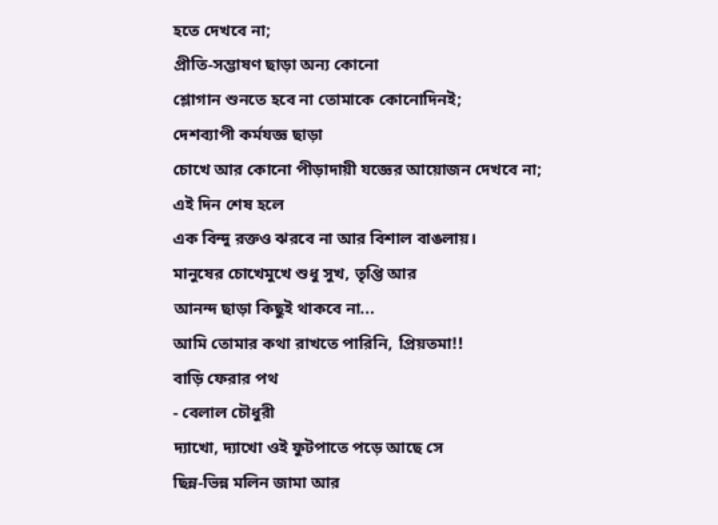হতে দেখবে না;
প্রীতি-সম্ভাষণ ছাড়া অন্য কোনো
শ্লোগান শুনতে হবে না তোমাকে কোনোদিনই;
দেশব্যাপী কর্মযজ্ঞ ছাড়া
চোখে আর কোনো পীড়াদায়ী যজ্ঞের আয়োজন দেখবে না;
এই দিন শেষ হলে
এক বিন্দু রক্তও ঝরবে না আর বিশাল বাঙলায়।
মানুষের চোখেমুখে শুধু সুখ, তৃপ্তি আর
আনন্দ ছাড়া কিছুই থাকবে না...
আমি তোমার কথা রাখতে পারিনি, প্রিয়তমা!!
বাড়ি ফেরার পথ
- বেলাল চৌধুরী
দ্যাখো, দ্যাখো ওই ফুটপাতে পড়ে আছে সে
ছিন্ন-ভিন্ন মলিন জামা আর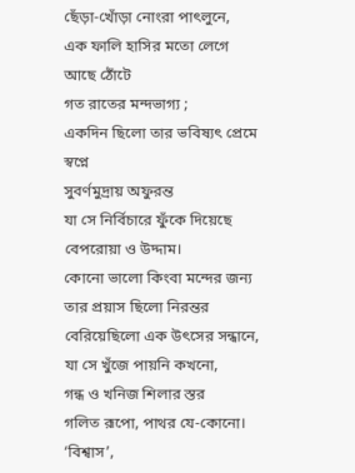ছেঁড়া-খোঁড়া নোংরা পাৎলুনে,
এক ফালি হাসির মতো লেগে আছে ঠোঁটে
গত রাতের মন্দভাগ্য ;
একদিন ছিলো তার ভবিষ্যৎ প্রেমে স্বপ্নে
সুবর্ণমুদ্রায় অফুরন্ত
যা সে নির্বিচারে ফুঁকে দিয়েছে বেপরোয়া ও উদ্দাম।
কোনো ভালো কিংবা মন্দের জন্য তার প্রয়াস ছিলো নিরন্তর
বেরিয়েছিলো এক উৎসের সন্ধানে,
যা সে খুঁজে পায়নি কখনো,
গন্ধ ও খনিজ শিলার স্তর
গলিত রূপো, পাথর যে-কোনো।
‘বিশ্বাস’,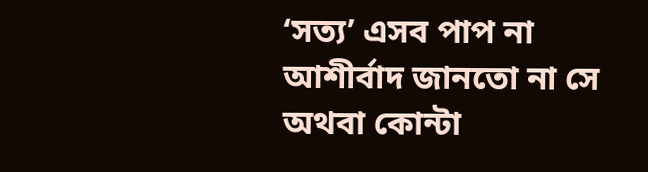‘সত্য’ এসব পাপ না আশীর্বাদ জানতো না সে
অথবা কোন্টা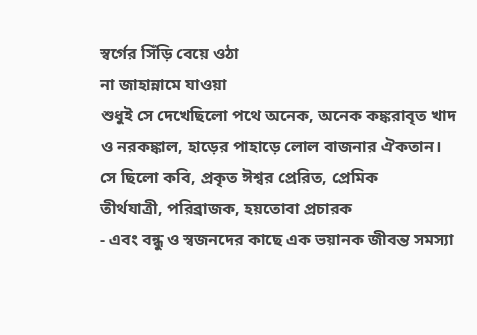স্বর্গের সিঁড়ি বেয়ে ওঠা
না জাহান্নামে যাওয়া
শুধুই সে দেখেছিলো পথে অনেক, অনেক কঙ্করাবৃত খাদ
ও নরকঙ্কাল, হাড়ের পাহাড়ে লোল বাজনার ঐকতান।
সে ছিলো কবি, প্রকৃত ঈশ্বর প্রেরিত, প্রেমিক
তীর্থযাত্রী, পরিব্রাজক, হয়তোবা প্রচারক
- এবং বন্ধু ও স্বজনদের কাছে এক ভয়ানক জীবন্ত সমস্যা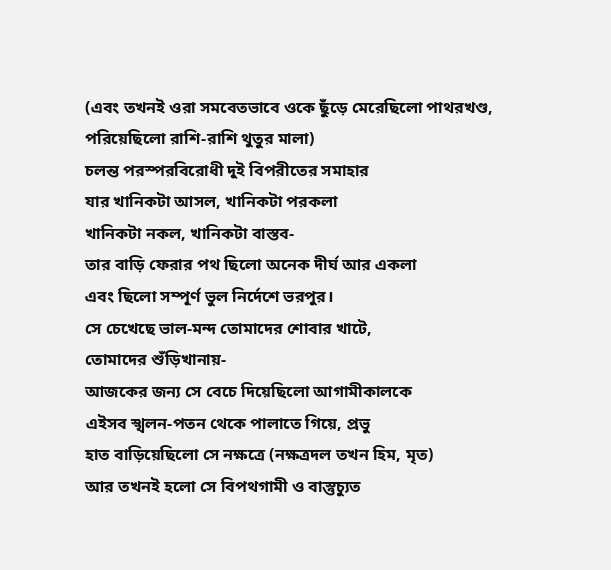(এবং তখনই ওরা সমবেতভাবে ওকে ছুঁড়ে মেরেছিলো পাথরখণ্ড,
পরিয়েছিলো রাশি-রাশি থুতুর মালা)
চলন্ত পরস্পরবিরোধী দুই বিপরীতের সমাহার
যার খানিকটা আসল, খানিকটা পরকলা
খানিকটা নকল, খানিকটা বাস্তব-
তার বাড়ি ফেরার পথ ছিলো অনেক দীর্ঘ আর একলা
এবং ছিলো সম্পূর্ণ ভুল নির্দেশে ভরপুর।
সে চেখেছে ভাল-মন্দ তোমাদের শোবার খাটে,
তোমাদের শুঁড়িখানায়-
আজকের জন্য সে বেচে দিয়েছিলো আগামীকালকে
এইসব স্খলন-পতন থেকে পালাতে গিয়ে, প্রভু
হাত বাড়িয়েছিলো সে নক্ষত্রে (নক্ষত্রদল তখন হিম, মৃত)
আর তখনই হলো সে বিপথগামী ও বাস্তুচ্যুত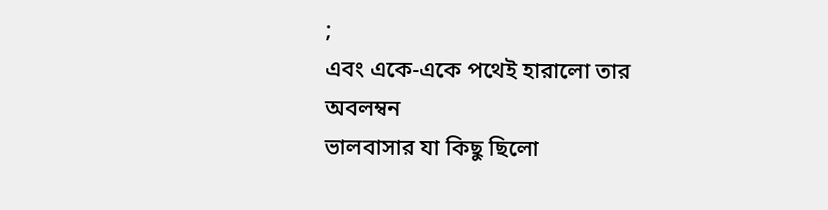;
এবং একে-একে পথেই হারালো তার অবলম্বন
ভালবাসার যা কিছু ছিলো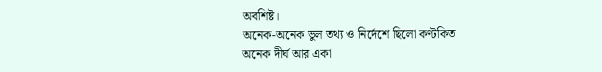অবশিষ্ট।
অনেক-অনেক ভুল তথ্য ও নির্দেশে ছিলো কণ্টকিত
অনেক দীর্ঘ আর একা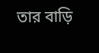তার বাড়ি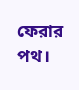ফেরার পথ।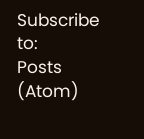Subscribe to:
Posts (Atom)